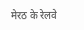मेरठ के रेलवे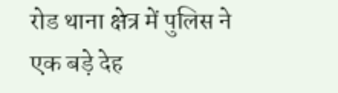रोड थाना क्षेत्र में पुलिस ने एक बड़े देह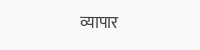व्यापार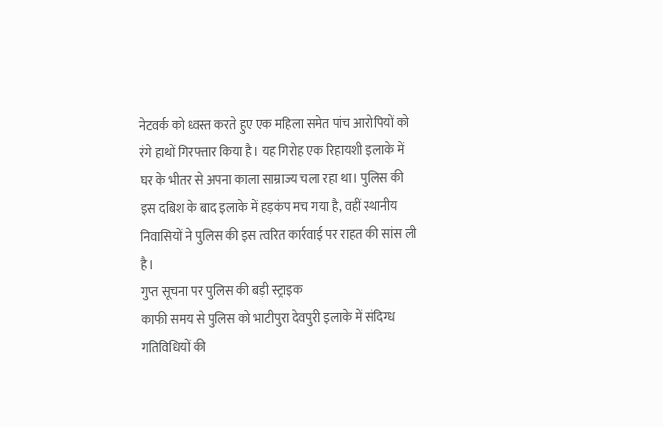नेटवर्क को ध्वस्त करते हुए एक महिला समेत पांच आरोपियों को रंगे हाथों गिरफ्तार किया है। यह गिरोह एक रिहायशी इलाके में घर के भीतर से अपना काला साम्राज्य चला रहा था। पुलिस की इस दबिश के बाद इलाके में हड़कंप मच गया है, वहीं स्थानीय निवासियों ने पुलिस की इस त्वरित कार्रवाई पर राहत की सांस ली है।
गुप्त सूचना पर पुलिस की बड़ी स्ट्राइक
काफी समय से पुलिस को भाटीपुरा देवपुरी इलाके में संदिग्ध गतिविधियों की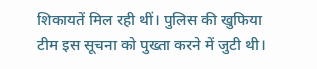शिकायतें मिल रही थीं। पुलिस की खुफिया टीम इस सूचना को पुख्ता करने में जुटी थी।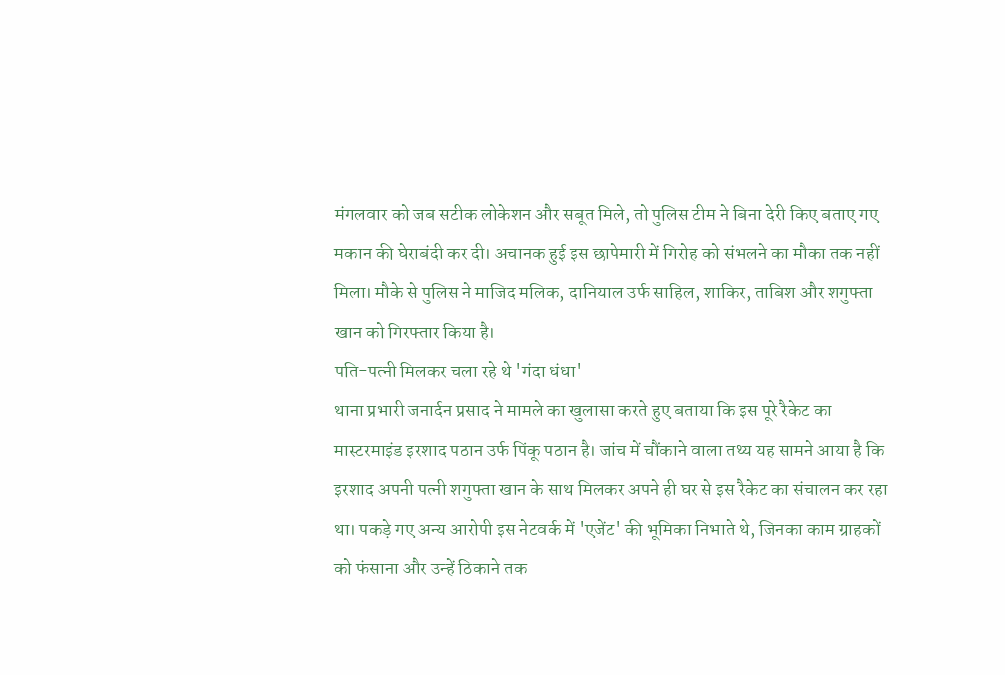मंगलवार को जब सटीक लोकेशन और सबूत मिले, तो पुलिस टीम ने बिना देरी किए बताए गए मकान की घेराबंदी कर दी। अचानक हुई इस छापेमारी में गिरोह को संभलने का मौका तक नहीं मिला। मौके से पुलिस ने माजिद मलिक, दानियाल उर्फ साहिल, शाकिर, ताबिश और शगुफ्ता खान को गिरफ्तार किया है।
पति-पत्नी मिलकर चला रहे थे 'गंदा धंधा'
थाना प्रभारी जनार्दन प्रसाद ने मामले का खुलासा करते हुए बताया कि इस पूरे रैकेट का मास्टरमाइंड इरशाद पठान उर्फ पिंकू पठान है। जांच में चौंकाने वाला तथ्य यह सामने आया है कि इरशाद अपनी पत्नी शगुफ्ता खान के साथ मिलकर अपने ही घर से इस रैकेट का संचालन कर रहा था। पकड़े गए अन्य आरोपी इस नेटवर्क में 'एजेंट' की भूमिका निभाते थे, जिनका काम ग्राहकों को फंसाना और उन्हें ठिकाने तक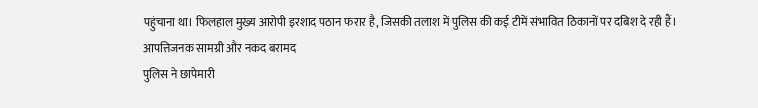पहुंचाना था। फिलहाल मुख्य आरोपी इरशाद पठान फरार है, जिसकी तलाश में पुलिस की कई टीमें संभावित ठिकानों पर दबिश दे रही हैं।
आपत्तिजनक सामग्री और नकद बरामद
पुलिस ने छापेमारी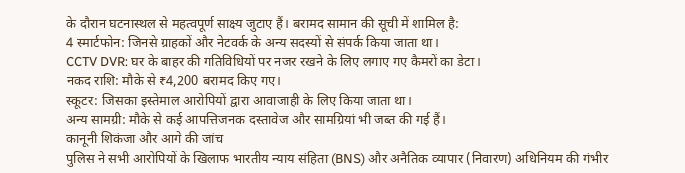के दौरान घटनास्थल से महत्वपूर्ण साक्ष्य जुटाए हैं। बरामद सामान की सूची में शामिल है:
4 स्मार्टफोन: जिनसे ग्राहकों और नेटवर्क के अन्य सदस्यों से संपर्क किया जाता था।
CCTV DVR: घर के बाहर की गतिविधियों पर नजर रखने के लिए लगाए गए कैमरों का डेटा।
नकद राशि: मौके से ₹4,200 बरामद किए गए।
स्कूटर: जिसका इस्तेमाल आरोपियों द्वारा आवाजाही के लिए किया जाता था।
अन्य सामग्री: मौके से कई आपत्तिजनक दस्तावेज और सामग्रियां भी जब्त की गई हैं।
कानूनी शिकंजा और आगे की जांच
पुलिस ने सभी आरोपियों के खिलाफ भारतीय न्याय संहिता (BNS) और अनैतिक व्यापार (निवारण) अधिनियम की गंभीर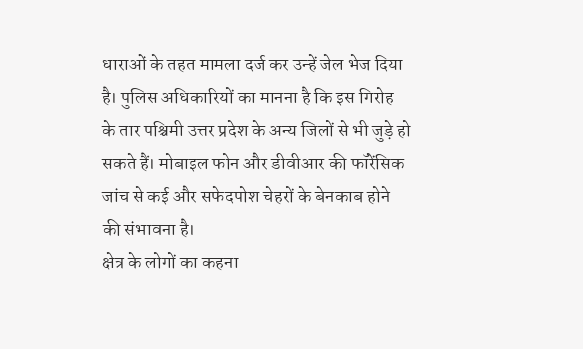धाराओं के तहत मामला दर्ज कर उन्हें जेल भेज दिया है। पुलिस अधिकारियों का मानना है कि इस गिरोह के तार पश्चिमी उत्तर प्रदेश के अन्य जिलों से भी जुड़े हो सकते हैं। मोबाइल फोन और डीवीआर की फॉरेंसिक जांच से कई और सफेदपोश चेहरों के बेनकाब होने की संभावना है।
क्षेत्र के लोगों का कहना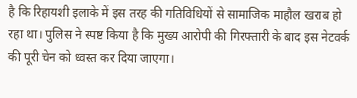है कि रिहायशी इलाके में इस तरह की गतिविधियों से सामाजिक माहौल खराब हो रहा था। पुलिस ने स्पष्ट किया है कि मुख्य आरोपी की गिरफ्तारी के बाद इस नेटवर्क की पूरी चेन को ध्वस्त कर दिया जाएगा।